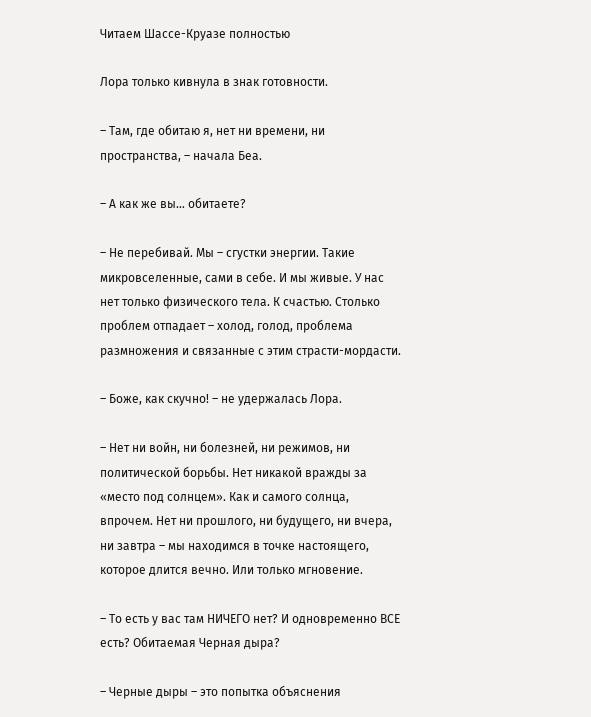Читаем Шассе-Круазе полностью

Лора только кивнула в знак готовности.

– Там, где обитаю я, нет ни времени, ни пространства, – начала Беа.

– А как же вы… обитаете?

– Не перебивай. Мы – сгустки энергии. Такие микровселенные, сами в себе. И мы живые. У нас нет только физического тела. К счастью. Столько проблем отпадает – холод, голод, проблема размножения и связанные с этим страсти-мордасти.

– Боже, как скучно! – не удержалась Лора.

– Нет ни войн, ни болезней, ни режимов, ни политической борьбы. Нет никакой вражды за «место под солнцем». Как и самого солнца, впрочем. Нет ни прошлого, ни будущего, ни вчера, ни завтра – мы находимся в точке настоящего, которое длится вечно. Или только мгновение.

– То есть у вас там НИЧЕГО нет? И одновременно ВСЕ есть? Обитаемая Черная дыра?

– Черные дыры – это попытка объяснения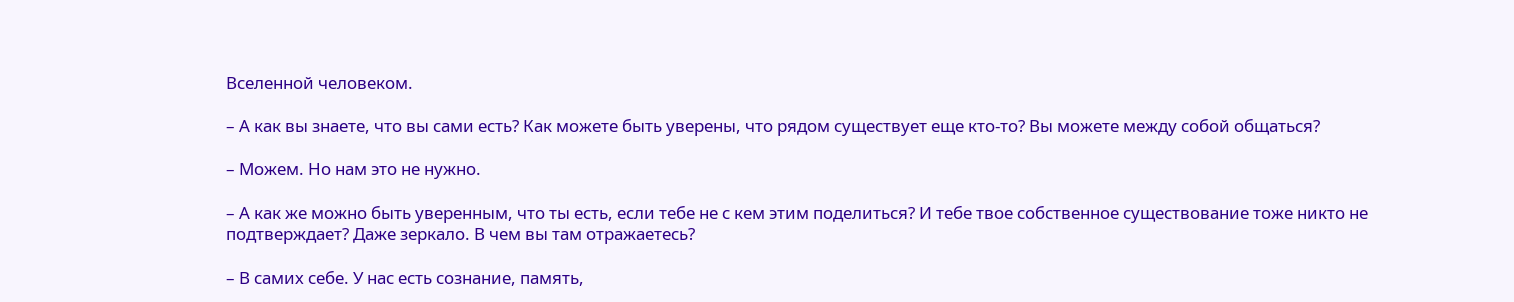Вселенной человеком.

– А как вы знаете, что вы сами есть? Как можете быть уверены, что рядом существует еще кто-то? Вы можете между собой общаться?

– Можем. Но нам это не нужно.

– А как же можно быть уверенным, что ты есть, если тебе не с кем этим поделиться? И тебе твое собственное существование тоже никто не подтверждает? Даже зеркало. В чем вы там отражаетесь?

– В самих себе. У нас есть сознание, память,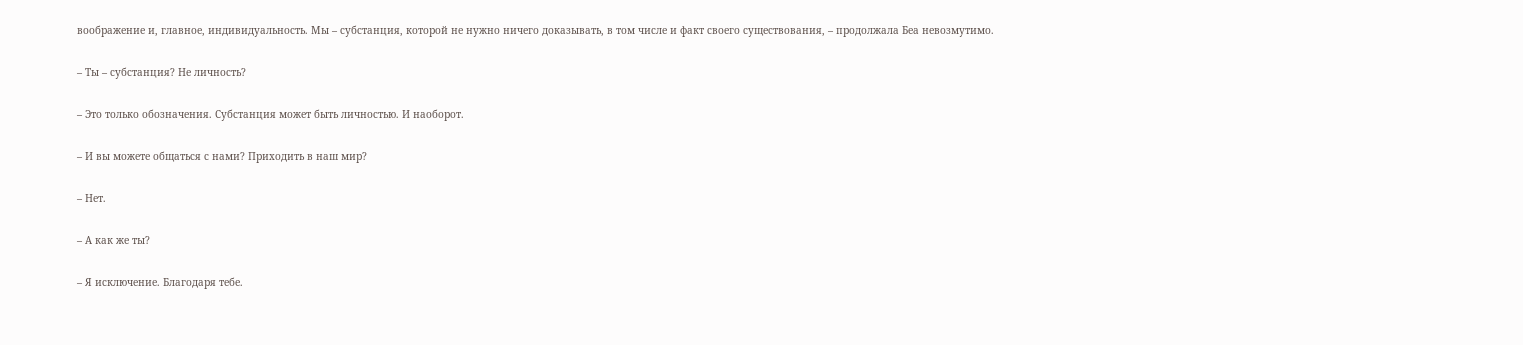воображение и, главное, индивидуальность. Мы – субстанция, которой не нужно ничего доказывать, в том числе и факт своего существования, – продолжала Беа невозмутимо.

– Ты – субстанция? Не личность?

– Это только обозначения. Субстанция может быть личностью. И наоборот.

– И вы можете общаться с нами? Приходить в наш мир?

– Нет.

– А как же ты?

– Я исключение. Благодаря тебе.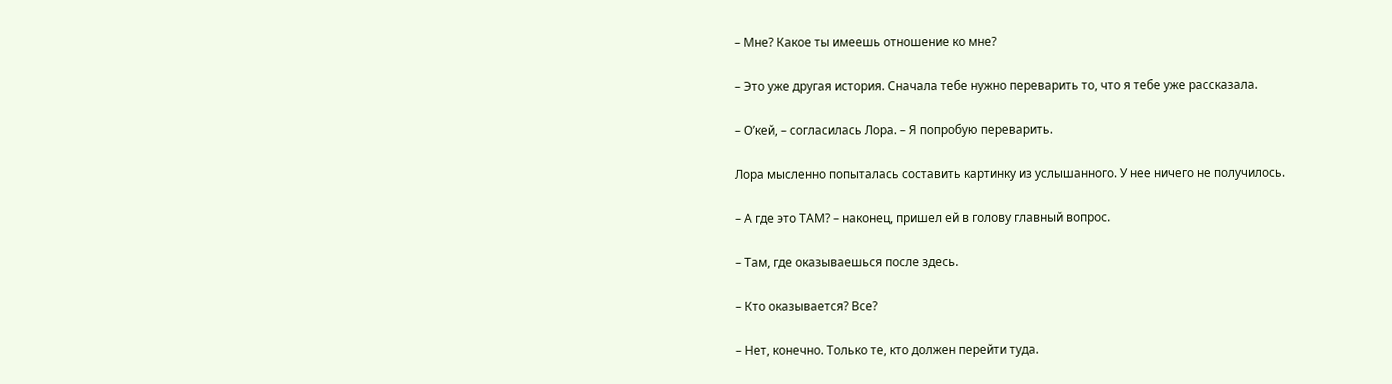– Мне? Какое ты имеешь отношение ко мне?

– Это уже другая история. Сначала тебе нужно переварить то, что я тебе уже рассказала.

– О’кей, – согласилась Лора. – Я попробую переварить.

Лора мысленно попыталась составить картинку из услышанного. У нее ничего не получилось.

– А где это ТАМ? – наконец, пришел ей в голову главный вопрос.

– Там, где оказываешься после здесь.

– Кто оказывается? Все?

– Нет, конечно. Только те, кто должен перейти туда.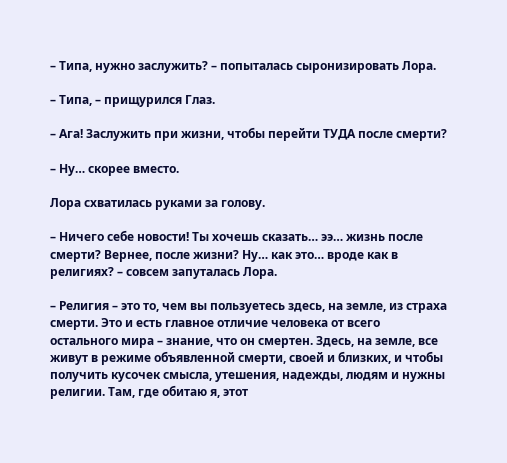– Типа, нужно заслужить? – попыталась сыронизировать Лора.

– Типа, – прищурился Глаз.

– Ага! Заслужить при жизни, чтобы перейти ТУДА после смерти?

– Ну… скорее вместо.

Лора схватилась руками за голову.

– Ничего себе новости! Ты хочешь сказать… ээ… жизнь после смерти? Вернее, после жизни? Ну… как это… вроде как в религиях? – совсем запуталась Лора.

– Религия – это то, чем вы пользуетесь здесь, на земле, из страха смерти. Это и есть главное отличие человека от всего остального мира – знание, что он смертен. Здесь, на земле, все живут в режиме объявленной смерти, своей и близких, и чтобы получить кусочек смысла, утешения, надежды, людям и нужны религии. Там, где обитаю я, этот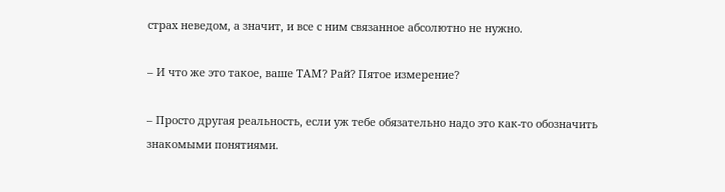страх неведом, а значит, и все с ним связанное абсолютно не нужно.

– И что же это такое, ваше ТАМ? Рай? Пятое измерение?

– Просто другая реальность, если уж тебе обязательно надо это как-то обозначить знакомыми понятиями.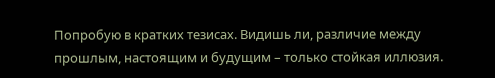Попробую в кратких тезисах. Видишь ли, различие между прошлым, настоящим и будущим – только стойкая иллюзия.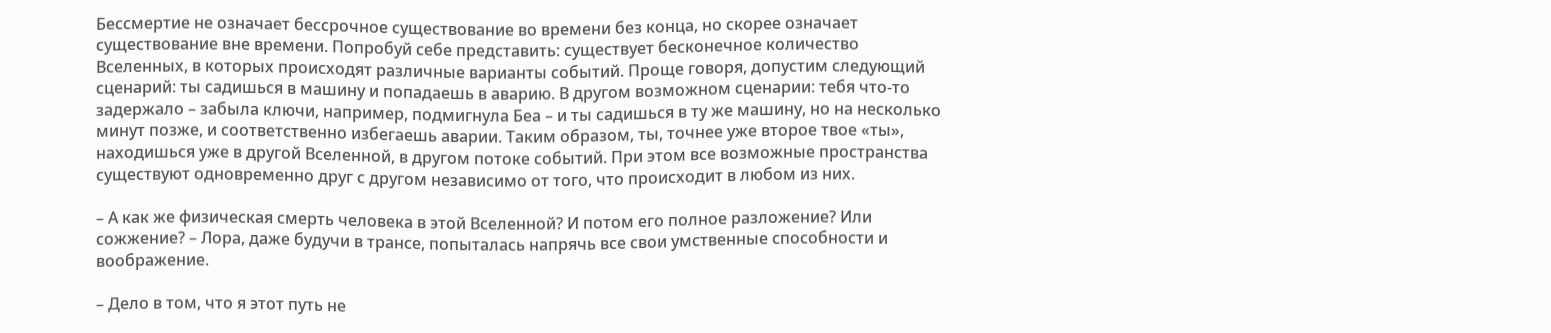Бессмертие не означает бессрочное существование во времени без конца, но скорее означает существование вне времени. Попробуй себе представить: существует бесконечное количество Вселенных, в которых происходят различные варианты событий. Проще говоря, допустим следующий сценарий: ты садишься в машину и попадаешь в аварию. В другом возможном сценарии: тебя что-то задержало – забыла ключи, например, подмигнула Беа – и ты садишься в ту же машину, но на несколько минут позже, и соответственно избегаешь аварии. Таким образом, ты, точнее уже второе твое «ты», находишься уже в другой Вселенной, в другом потоке событий. При этом все возможные пространства существуют одновременно друг с другом независимо от того, что происходит в любом из них.

– А как же физическая смерть человека в этой Вселенной? И потом его полное разложение? Или сожжение? – Лора, даже будучи в трансе, попыталась напрячь все свои умственные способности и воображение.

– Дело в том, что я этот путь не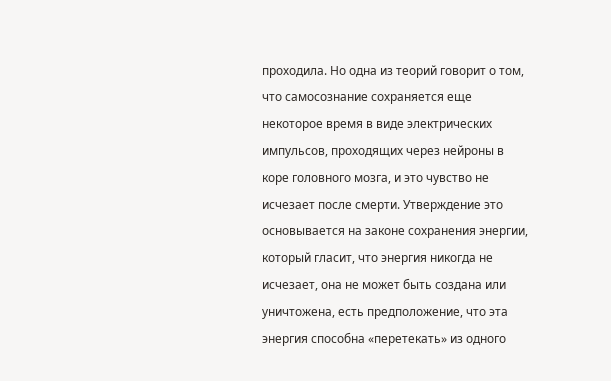проходила. Но одна из теорий говорит о том, что самосознание сохраняется еще некоторое время в виде электрических импульсов, проходящих через нейроны в коре головного мозга, и это чувство не исчезает после смерти. Утверждение это основывается на законе сохранения энергии, который гласит, что энергия никогда не исчезает, она не может быть создана или уничтожена, есть предположение, что эта энергия способна «перетекать» из одного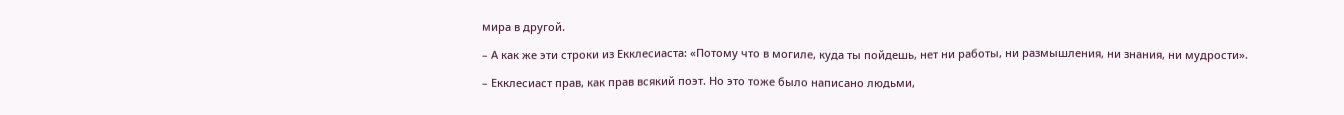мира в другой.

– А как же эти строки из Екклесиаста: «Потому что в могиле, куда ты пойдешь, нет ни работы, ни размышления, ни знания, ни мудрости».

– Екклесиаст прав, как прав всякий поэт. Но это тоже было написано людьми,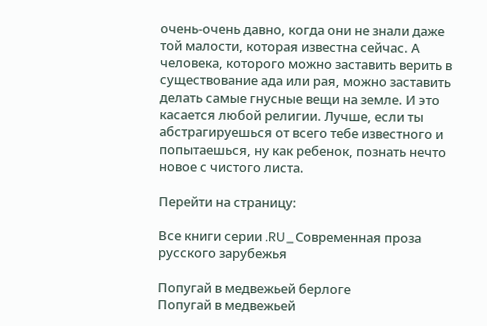очень-очень давно, когда они не знали даже той малости, которая известна сейчас. А человека, которого можно заставить верить в существование ада или рая, можно заставить делать самые гнусные вещи на земле. И это касается любой религии. Лучше, если ты абстрагируешься от всего тебе известного и попытаешься, ну как ребенок, познать нечто новое с чистого листа.

Перейти на страницу:

Все книги серии .RU_Современная проза русского зарубежья

Попугай в медвежьей берлоге
Попугай в медвежьей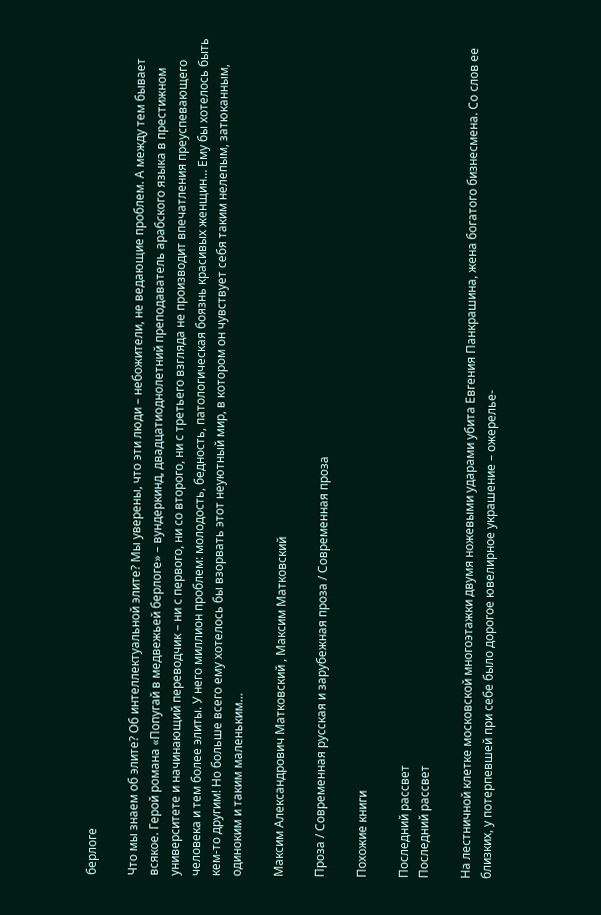берлоге

Что мы знаем об элите? Об интеллектуальной элите? Мы уверены, что эти люди – небожители, не ведающие проблем. А между тем бывает всякое. Герой романа «Попугай в медвежьей берлоге» – вундеркинд, двадцатиоднолетний преподаватель арабского языка в престижном университете и начинающий переводчик – ни с первого, ни со второго, ни с третьего взгляда не производит впечатления преуспевающего человека и тем более элиты. У него миллион проблем: молодость, бедность, патологическая боязнь красивых женщин… Ему бы хотелось быть кем-то другим! Но больше всего ему хотелось бы взорвать этот неуютный мир, в котором он чувствует себя таким нелепым, затюканным, одиноким и таким маленьким…

Максим Александрович Матковский , Максим Матковский

Проза / Современная русская и зарубежная проза / Современная проза

Похожие книги

Последний рассвет
Последний рассвет

На лестничной клетке московской многоэтажки двумя ножевыми ударами убита Евгения Панкрашина, жена богатого бизнесмена. Со слов ее близких, у потерпевшей при себе было дорогое ювелирное украшение – ожерелье-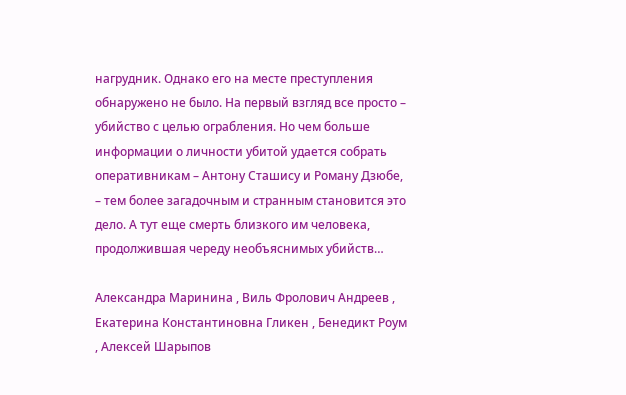нагрудник. Однако его на месте преступления обнаружено не было. На первый взгляд все просто – убийство с целью ограбления. Но чем больше информации о личности убитой удается собрать оперативникам – Антону Сташису и Роману Дзюбе, – тем более загадочным и странным становится это дело. А тут еще смерть близкого им человека, продолжившая череду необъяснимых убийств…

Александра Маринина , Виль Фролович Андреев , Екатерина Константиновна Гликен , Бенедикт Роум , Алексей Шарыпов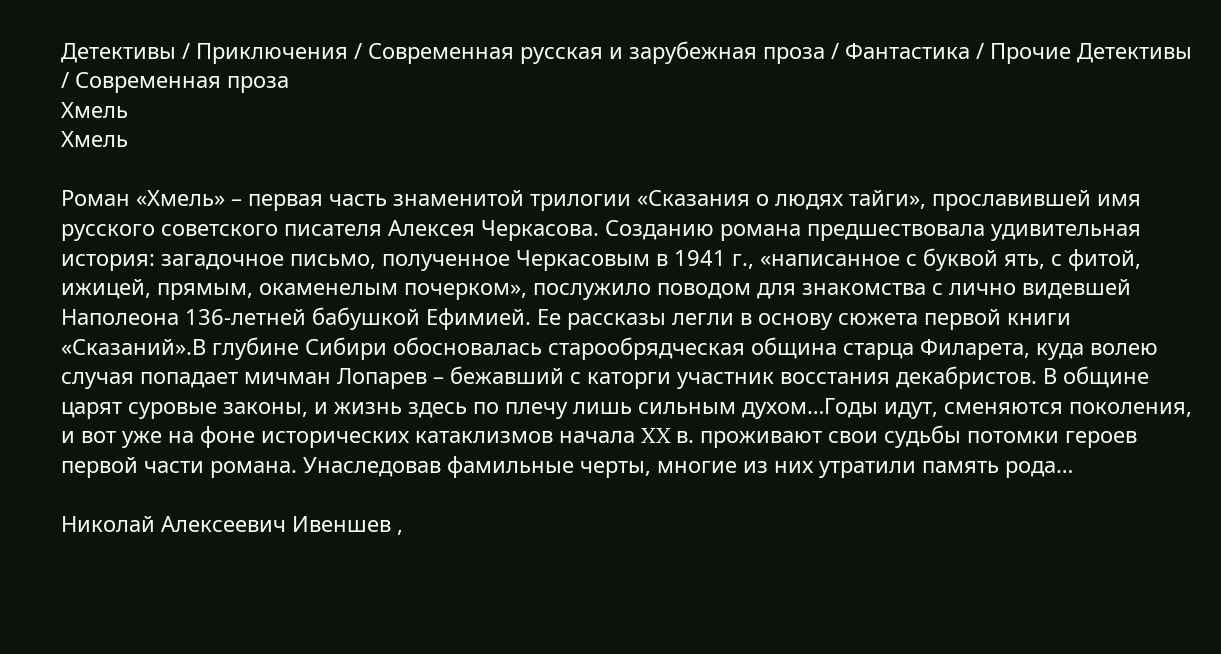Детективы / Приключения / Современная русская и зарубежная проза / Фантастика / Прочие Детективы / Современная проза
Хмель
Хмель

Роман «Хмель» – первая часть знаменитой трилогии «Сказания о людях тайги», прославившей имя русского советского писателя Алексея Черкасова. Созданию романа предшествовала удивительная история: загадочное письмо, полученное Черкасовым в 1941 г., «написанное с буквой ять, с фитой, ижицей, прямым, окаменелым почерком», послужило поводом для знакомства с лично видевшей Наполеона 136-летней бабушкой Ефимией. Ее рассказы легли в основу сюжета первой книги «Сказаний».В глубине Сибири обосновалась старообрядческая община старца Филарета, куда волею случая попадает мичман Лопарев – бежавший с каторги участник восстания декабристов. В общине царят суровые законы, и жизнь здесь по плечу лишь сильным духом…Годы идут, сменяются поколения, и вот уже на фоне исторических катаклизмов начала XX в. проживают свои судьбы потомки героев первой части романа. Унаследовав фамильные черты, многие из них утратили память рода…

Николай Алексеевич Ивеншев ,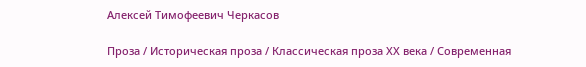Алексей Тимофеевич Черкасов

Проза / Историческая проза / Классическая проза ХX века / Современная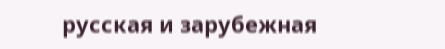русская и зарубежная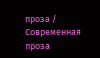проза / Современная проза